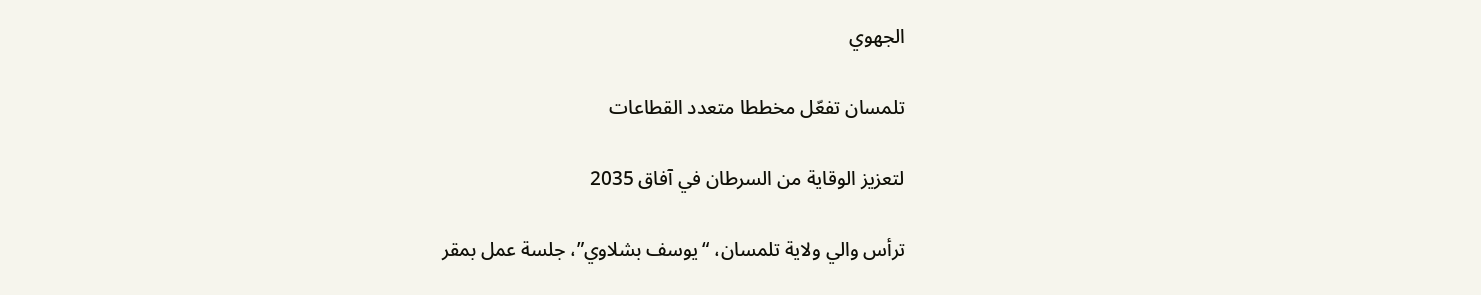الجهوي

تلمسان تفعّل مخططا متعدد القطاعات

لتعزيز الوقاية من السرطان في آفاق 2035

ترأس والي ولاية تلمسان، “يوسف بشلاوي”، جلسة عمل بمقر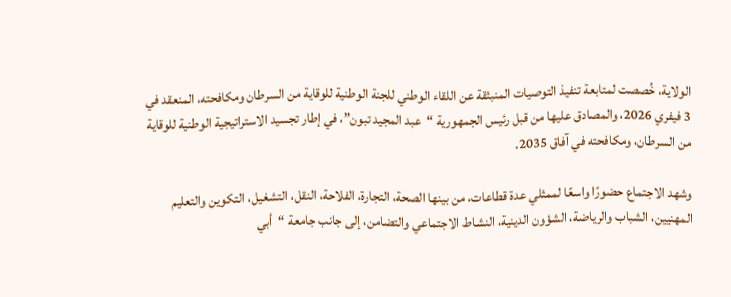الولاية، خُصصت لمتابعة تنفيذ التوصيات المنبثقة عن اللقاء الوطني للجنة الوطنية للوقاية من السرطان ومكافحته، المنعقد في 3 فيفري 2026، والمصادق عليها من قبل رئيس الجمهورية “عبد المجيد تبون”، في إطار تجسيد الاستراتيجية الوطنية للوقاية من السرطان، ومكافحته في آفاق 2035.

وشهد الاجتماع حضورًا واسعًا لممثلي عدة قطاعات، من بينها الصحة، التجارة، الفلاحة، النقل، التشغيل، التكوين والتعليم المهنيين، الشباب والرياضة، الشؤون الدينية، النشاط الاجتماعي والتضامن، إلى جانب جامعة “أبي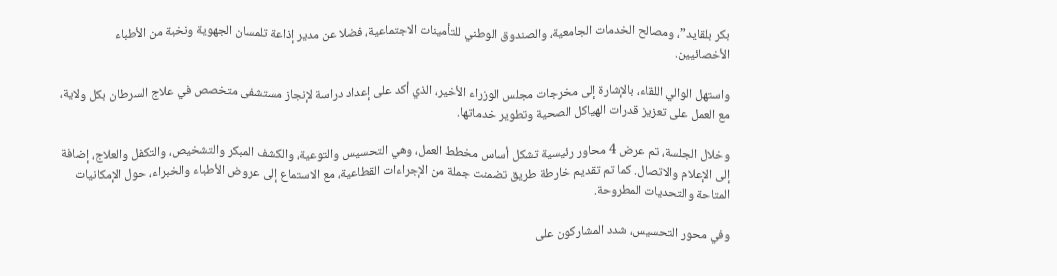بكر بلقايد”، ومصالح الخدمات الجامعية، والصندوق الوطني للتأمينات الاجتماعية، فضلا عن مدير إذاعة تلمسان الجهوية ونخبة من الأطباء الأخصائيين.

واستهل الوالي اللقاء، بالإشارة إلى مخرجات مجلس الوزراء الأخير، الذي أكد على إعداد دراسة لإنجاز مستشفى متخصص في علاج السرطان بكل ولاية، مع العمل على تعزيز قدرات الهياكل الصحية وتطوير خدماتها.

وخلال الجلسة، تم عرض 4 محاور رئيسية تشكل أساس مخطط العمل، وهي التحسيس والتوعية، والكشف المبكر والتشخيص، والتكفل والعلاج، إضافة إلى الإعلام والاتصال. كما تم تقديم خارطة طريق تضمنت جملة من الإجراءات القطاعية، مع الاستماع إلى عروض الأطباء والخبراء، حول الإمكانيات المتاحة والتحديات المطروحة.

وفي محور التحسيس، شدد المشاركون على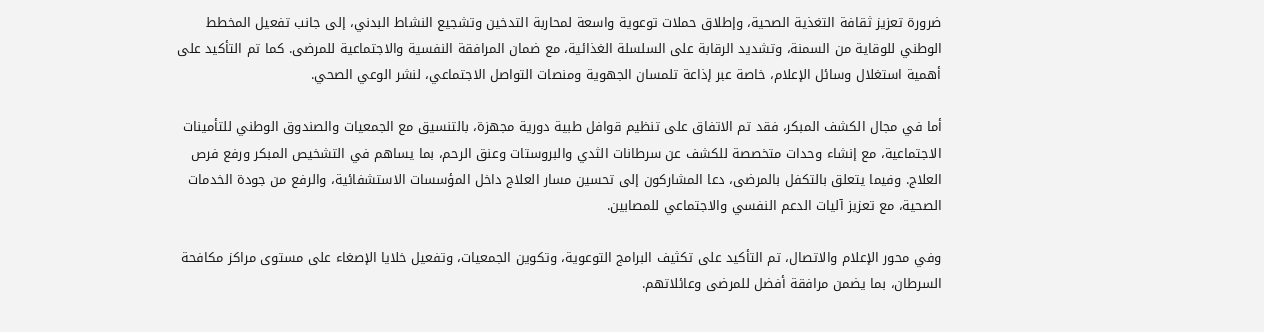ضرورة تعزيز ثقافة التغذية الصحية، وإطلاق حملات توعوية واسعة لمحاربة التدخين وتشجيع النشاط البدني، إلى جانب تفعيل المخطط الوطني للوقاية من السمنة، وتشديد الرقابة على السلسلة الغذائية، مع ضمان المرافقة النفسية والاجتماعية للمرضى. كما تم التأكيد على أهمية استغلال وسائل الإعلام، خاصة عبر إذاعة تلمسان الجهوية ومنصات التواصل الاجتماعي، لنشر الوعي الصحي.

أما في مجال الكشف المبكر، فقد تم الاتفاق على تنظيم قوافل طبية دورية مجهزة، بالتنسيق مع الجمعيات والصندوق الوطني للتأمينات الاجتماعية، مع إنشاء وحدات متخصصة للكشف عن سرطانات الثدي والبروستات وعنق الرحم، بما يساهم في التشخيص المبكر ورفع فرص العلاج. وفيما يتعلق بالتكفل بالمرضى، دعا المشاركون إلى تحسين مسار العلاج داخل المؤسسات الاستشفائية، والرفع من جودة الخدمات الصحية، مع تعزيز آليات الدعم النفسي والاجتماعي للمصابين.

وفي محور الإعلام والاتصال، تم التأكيد على تكثيف البرامج التوعوية، وتكوين الجمعيات، وتفعيل خلايا الإصغاء على مستوى مراكز مكافحة السرطان، بما يضمن مرافقة أفضل للمرضى وعائلاتهم.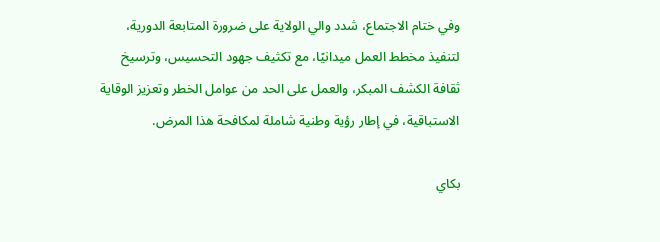وفي ختام الاجتماع، شدد والي الولاية على ضرورة المتابعة الدورية، لتنفيذ مخطط العمل ميدانيًا، مع تكثيف جهود التحسيس، وترسيخ ثقافة الكشف المبكر، والعمل على الحد من عوامل الخطر وتعزيز الوقاية الاستباقية، في إطار رؤية وطنية شاملة لمكافحة هذا المرض.

بكاي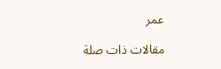عمر

مقالات ذات صلة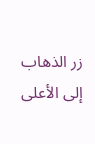زر الذهاب إلى الأعلى